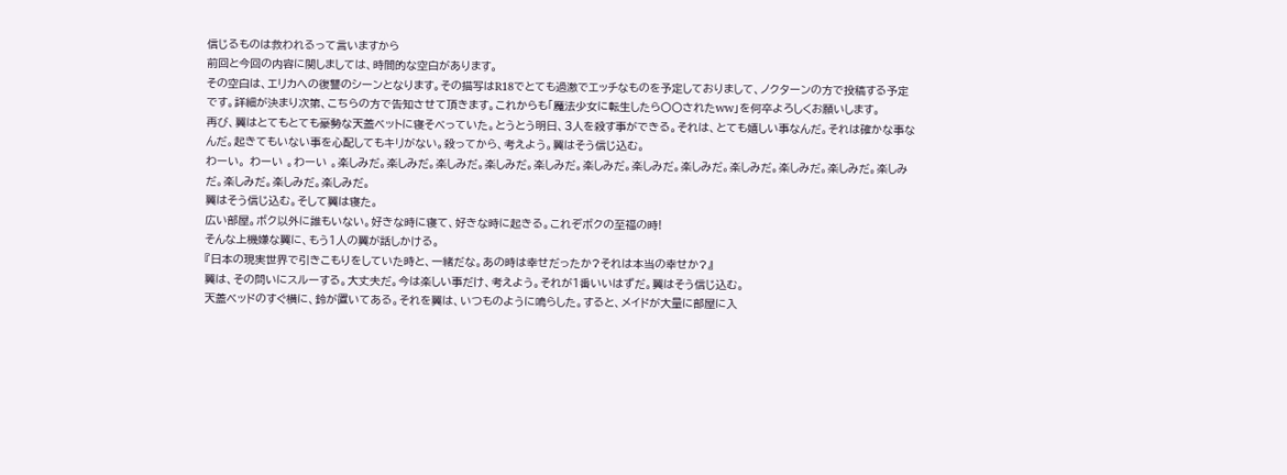信じるものは救われるって言いますから
前回と今回の内容に関しましては、時間的な空白があります。
その空白は、エリカへの復讐のシーンとなります。その描写はR18でとても過激でエッチなものを予定しておりまして、ノクターンの方で投稿する予定です。詳細が決まり次第、こちらの方で告知させて頂きます。これからも「魔法少女に転生したら〇〇されたww」を何卒よろしくお願いします。
再び、翼はとてもとても豪勢な天蓋ベットに寝そべっていた。とうとう明日、3人を殺す事ができる。それは、とても嬉しい事なんだ。それは確かな事なんだ。起きてもいない事を心配してもキリがない。殺ってから、考えよう。翼はそう信じ込む。
わーい。 わーい 。わーい 。楽しみだ。楽しみだ。楽しみだ。楽しみだ。楽しみだ。楽しみだ。楽しみだ。楽しみだ。楽しみだ。楽しみだ。楽しみだ。楽しみだ。楽しみだ。楽しみだ。楽しみだ。
翼はそう信じ込む。そして翼は寝た。
広い部屋。ボク以外に誰もいない。好きな時に寝て、好きな時に起きる。これぞボクの至福の時!
そんな上機嫌な翼に、もう1人の翼が話しかける。
『日本の現実世界で引きこもりをしていた時と、一緒だな。あの時は幸せだったか?それは本当の幸せか?』
翼は、その問いにスルーする。大丈夫だ。今は楽しい事だけ、考えよう。それが1番いいはずだ。翼はそう信じ込む。
天蓋ベッドのすぐ横に、鈴が置いてある。それを翼は、いつものように鳴らした。すると、メイドが大量に部屋に入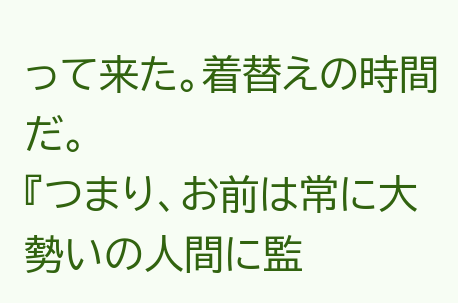って来た。着替えの時間だ。
『つまり、お前は常に大勢いの人間に監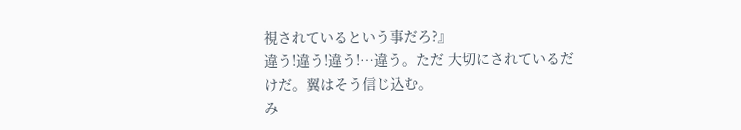視されているという事だろ?』
違う!違う!違う!⋯違う。ただ 大切にされているだけだ。翼はそう信じ込む。
み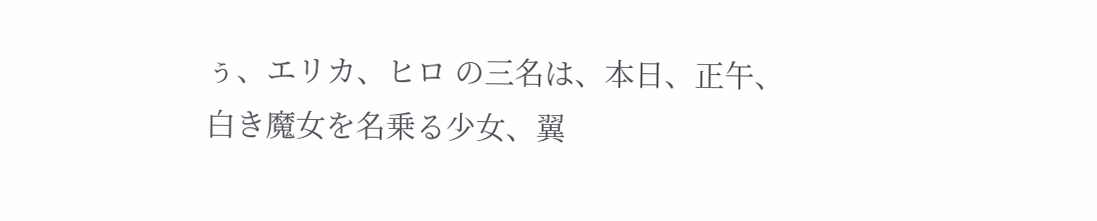ぅ、エリカ、ヒロ の三名は、本日、正午、白き魔女を名乗る少女、翼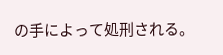の手によって処刑される。